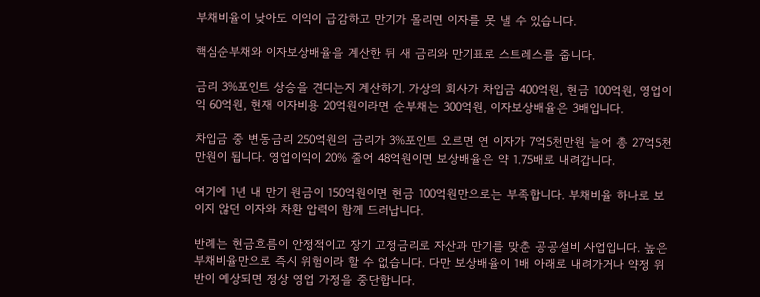부채비율이 낮아도 이익이 급감하고 만기가 몰리면 이자를 못 낼 수 있습니다.

핵심순부채와 이자보상배율을 계산한 뒤 새 금리와 만기표로 스트레스를 줍니다.

금리 3%포인트 상승을 견디는지 계산하기. 가상의 회사가 차입금 400억원, 현금 100억원, 영업이익 60억원, 현재 이자비용 20억원이라면 순부채는 300억원, 이자보상배율은 3배입니다.

차입금 중 변동금리 250억원의 금리가 3%포인트 오르면 연 이자가 7억5천만원 늘어 총 27억5천만원이 됩니다. 영업이익이 20% 줄어 48억원이면 보상배율은 약 1.75배로 내려갑니다.

여기에 1년 내 만기 원금이 150억원이면 현금 100억원만으로는 부족합니다. 부채비율 하나로 보이지 않던 이자와 차환 압력이 함께 드러납니다.

반례는 현금흐름이 안정적이고 장기 고정금리로 자산과 만기를 맞춘 공공설비 사업입니다. 높은 부채비율만으로 즉시 위험이라 할 수 없습니다. 다만 보상배율이 1배 아래로 내려가거나 약정 위반이 예상되면 정상 영업 가정을 중단합니다.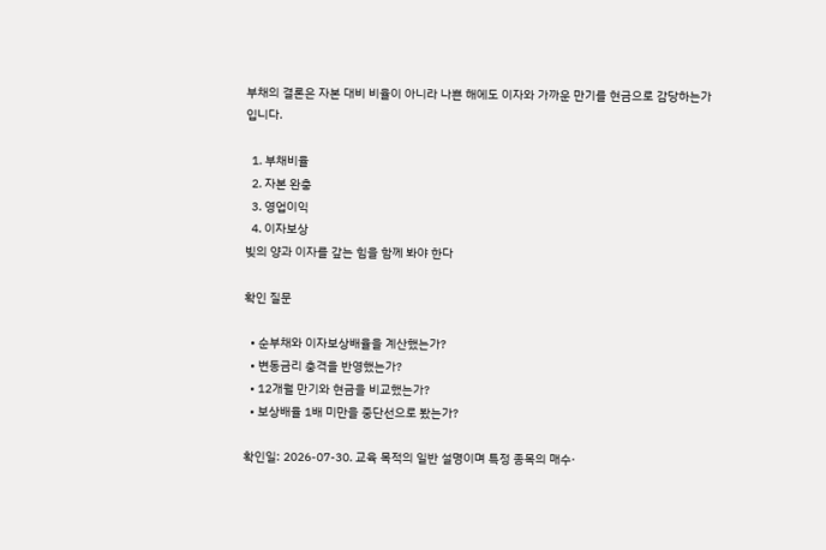부채의 결론은 자본 대비 비율이 아니라 나쁜 해에도 이자와 가까운 만기를 현금으로 감당하는가입니다.

  1. 부채비율
  2. 자본 완충
  3. 영업이익
  4. 이자보상
빚의 양과 이자를 갚는 힘을 함께 봐야 한다

확인 질문

  • 순부채와 이자보상배율을 계산했는가?
  • 변동금리 충격을 반영했는가?
  • 12개월 만기와 현금을 비교했는가?
  • 보상배율 1배 미만을 중단선으로 봤는가?

확인일: 2026-07-30. 교육 목적의 일반 설명이며 특정 종목의 매수·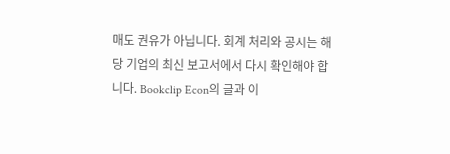매도 권유가 아닙니다. 회계 처리와 공시는 해당 기업의 최신 보고서에서 다시 확인해야 합니다. Bookclip Econ의 글과 이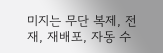미지는 무단 복제, 전재, 재배포, 자동 수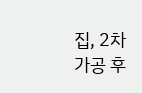집, 2차 가공 후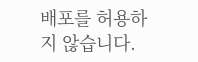배포를 허용하지 않습니다.